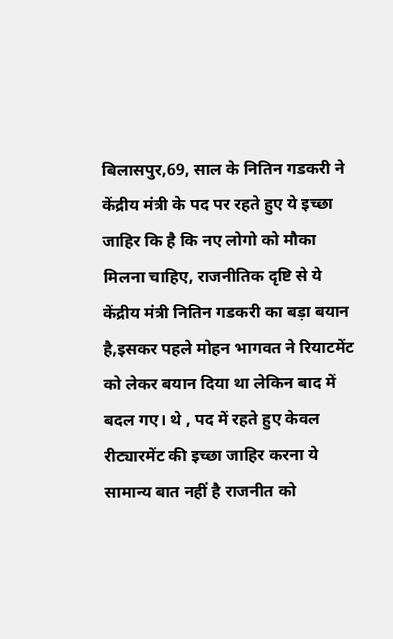बिलासपुर,69, साल के नितिन गडकरी ने केंद्रीय मंत्री के पद पर रहते हुए ये इच्छा जाहिर कि है कि नए लोगो को मौका मिलना चाहिए, राजनीतिक दृष्टि से ये केंद्रीय मंत्री नितिन गडकरी का बड़ा बयान है,इसकर पहले मोहन भागवत ने रियाटमेंट को लेकर बयान दिया था लेकिन बाद में बदल गए। थे , पद में रहते हुए केवल रीट्यारमेंट की इच्छा जाहिर करना ये सामान्य बात नहीं है राजनीत को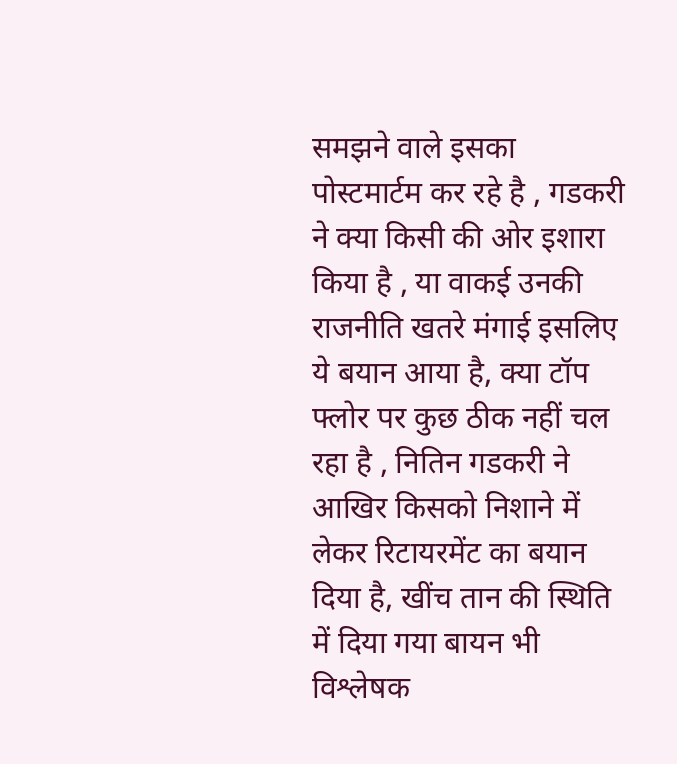समझने वाले इसका पोस्टमार्टम कर रहे है , गडकरी ने क्या किसी की ओर इशारा किया है , या वाकई उनकी राजनीति खतरे मंगाई इसलिए ये बयान आया है, क्या टॉप फ्लोर पर कुछ ठीक नहीं चल रहा है , नितिन गडकरी ने आखिर किसको निशाने में लेकर रिटायरमेंट का बयान दिया है, खींच तान की स्थिति में दिया गया बायन भी विश्लेषक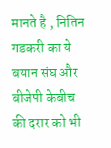मानते है , नितिन गडकरी का ये बयान संघ और बीजेपी केबीच की दरार को भी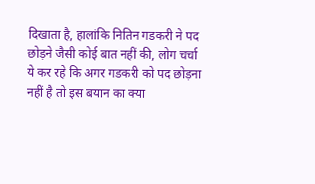दिखाता है, हालांकि नितिन गडकरी ने पद छोड़ने जैसी कोई बात नहीं की, लोग चर्चा ये कर रहे कि अगर गडकरी को पद छोड़ना नहीं है तो इस बयान का क्या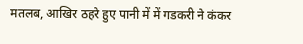मतलब, आखिर ठहरे हुए पानी में में गडकरी ने कंकर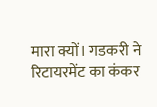मारा क्यों। गडकरी ने रिटायरमेंट का कंकर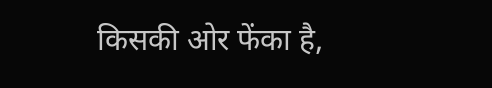किसकी ओर फेंका है,